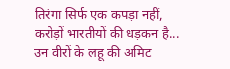तिरंगा सिर्फ एक कपड़ा नहीं, करोड़ों भारतीयों की धड़कन है... उन वीरों के लहू की अमिट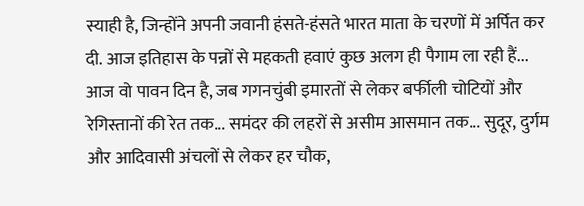स्याही है, जिन्होंने अपनी जवानी हंसते-हंसते भारत माता के चरणों में अर्पित कर दी. आज इतिहास के पन्नों से महकती हवाएं कुछ अलग ही पैगाम ला रही हैं... आज वो पावन दिन है, जब गगनचुंबी इमारतों से लेकर बर्फीली चोटियों और रेगिस्तानों की रेत तक... समंदर की लहरों से असीम आसमान तक... सुदूर, दुर्गम और आदिवासी अंचलों से लेकर हर चौक,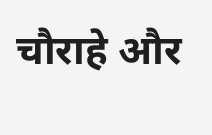चौराहे और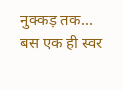नुक्कड़ तक... बस एक ही स्वर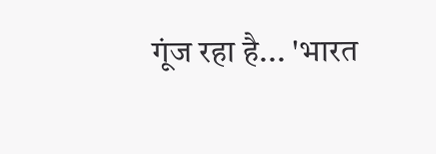गूंज रहा है... 'भारत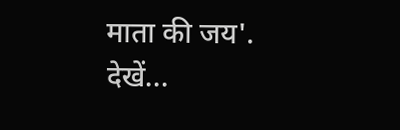माता की जय'. देखें...